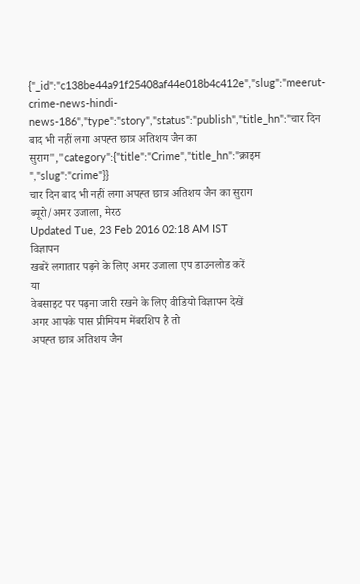{"_id":"c138be44a91f25408af44e018b4c412e","slug":"meerut-crime-news-hindi-news-186","type":"story","status":"publish","title_hn":"चार दिन बाद भी नहीं लगा अपह्त छात्र अतिशय जैन का सुराग","category":{"title":"Crime","title_hn":"क्राइम ","slug":"crime"}}
चार दिन बाद भी नहीं लगा अपह्त छात्र अतिशय जैन का सुराग
ब्यूरो/अमर उजाला, मेरठ
Updated Tue, 23 Feb 2016 02:18 AM IST
विज्ञापन
खबरें लगातार पढ़ने के लिए अमर उजाला एप डाउनलोड करें
या
वेबसाइट पर पढ़ना जारी रखने के लिए वीडियो विज्ञापन देखें
अगर आपके पास प्रीमियम मेंबरशिप है तो
अपह्त छात्र अतिशय जैन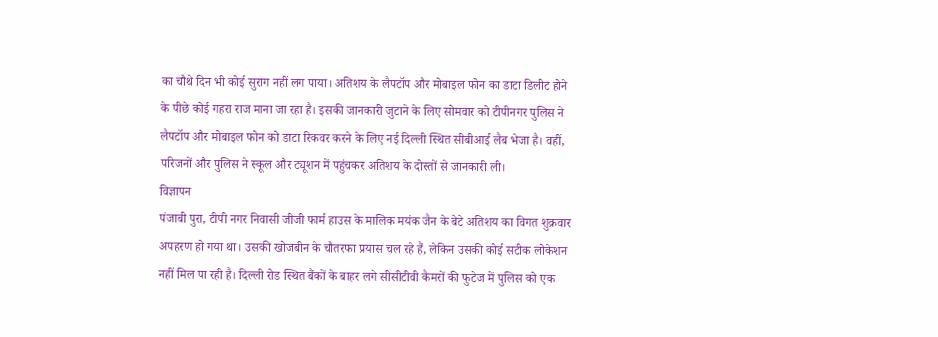का चौथे दिन भी कोई सुराग नहीं लग पाया। अतिशय के लैपटॉप और मोबाइल फोन का डाटा डिलीट होने के पीछे कोई गहरा राज माना जा रहा है। इसकी जानकारी जुटाने के लिए सोमवार को टीपीनगर पुलिस ने लैपटॉप और मोबाइल फोन को डाटा रिकवर करने के लिए नई दिल्ली स्थित सीबीआई लैब भेजा है। वहीं, परिजनों और पुलिस ने स्कूल और ट्यूशन में पहुंचकर अतिशय के दोस्तों से जानकारी ली।
विज्ञापन
पंजाबी पुरा, टीपी नगर निवासी जीजी फार्म हाउस के मालिक मयंक जैन के बेटे अतिशय का विगत शुक्रवार अपहरण हो गया था। उसकी खोजबीन के चौतरफा प्रयास चल रहे हैं, लेकिन उसकी कोई सटीक लोकेशन नहीं मिल पा रही है। दिल्ली रोड स्थित बैंकों के बाहर लगे सीसीटीवी कैमरों की फुटेज में पुलिस को एक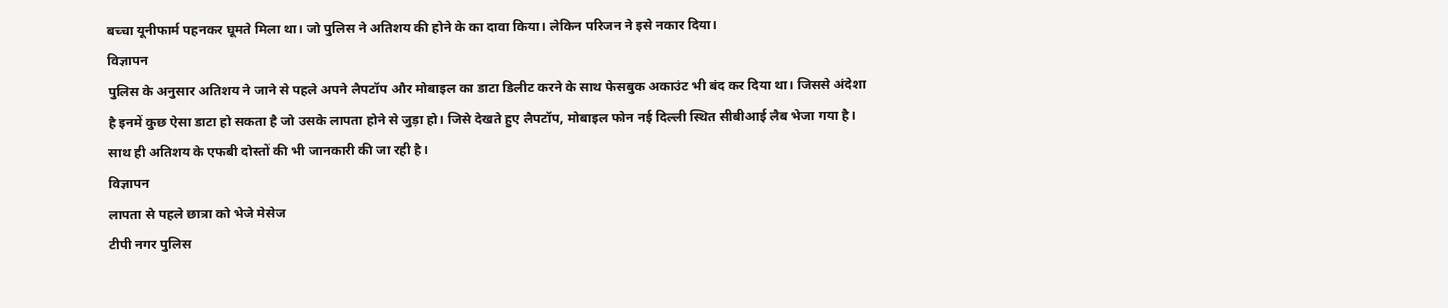बच्चा यूनीफार्म पहनकर घूमते मिला था। जो पुलिस ने अतिशय की होने के का दावा किया। लेकिन परिजन ने इसे नकार दिया।
विज्ञापन
पुलिस के अनुसार अतिशय ने जाने से पहले अपने लैपटॉप और मोबाइल का डाटा डिलीट करने के साथ फेसबुक अकाउंट भी बंद कर दिया था। जिससे अंदेशा है इनमें कुछ ऐसा डाटा हो सकता है जो उसके लापता होने से जुड़ा हो। जिसे देखते हुए लैपटॉप, मोबाइल फोन नई दिल्ली स्थित सीबीआई लैब भेजा गया है। साथ ही अतिशय के एफबी दोस्तों की भी जानकारी की जा रही है।
विज्ञापन
लापता से पहले छात्रा को भेजे मेसेज
टीपी नगर पुलिस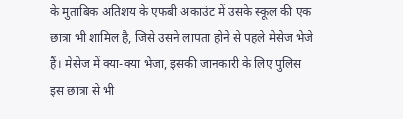के मुताबिक अतिशय के एफबी अकाउंट में उसके स्कूल की एक छात्रा भी शामिल है, जिसे उसने लापता होने से पहले मेसेज भेजे हैं। मेसेज में क्या-क्या भेजा, इसकी जानकारी के लिए पुलिस इस छात्रा से भी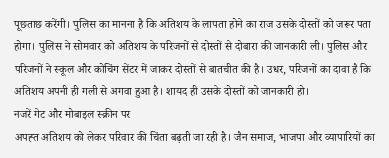पूछताछ करेंगी। पुलिस का मानना है कि अतिशय के लापता होने का राज उसके दोस्तों को जरूर पता होगा। पुलिस ने सोमवार को अतिशय के परिजनों से दोस्तों से दोबारा की जानकारी ली। पुलिस और परिजनों ने स्कूल और कोचिंग सेंटर में जाकर दोस्तों से बातचीत की है। उधर, परिजनों का दावा है कि अतिशय अपनी ही गली से अगवा हुआ है। शायद ही उसके दोस्तों को जानकारी हो।
नजरें गेट और मोबाइल स्क्रीन पर
अपह्त अतिशय को लेकर परिवार की चिंता बढ़ती जा रही है। जैन समाज, भाजपा और व्यापारियों का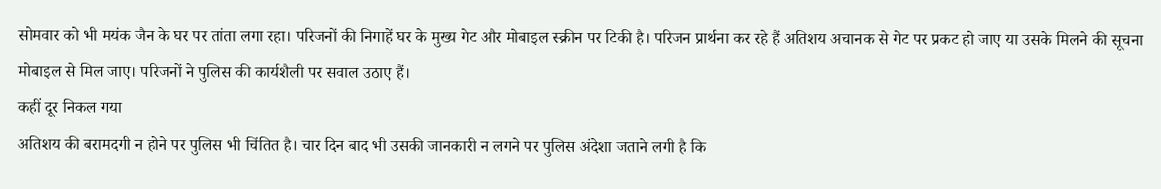सोमवार को भी मयंक जैन के घर पर तांता लगा रहा। परिजनों की निगाहें घर के मुख्य गेट और मोबाइल स्क्रीन पर टिकी है। परिजन प्रार्थना कर रहे हैं अतिशय अचानक से गेट पर प्रकट हो जाए या उसके मिलने की सूचना मोबाइल से मिल जाए। परिजनों ने पुलिस की कार्यशैली पर सवाल उठाए हैं।
कहीं दूर निकल गया
अतिशय की बरामदगी न होने पर पुलिस भी चिंतित है। चार दिन बाद भी उसकी जानकारी न लगने पर पुलिस अंदेशा जताने लगी है कि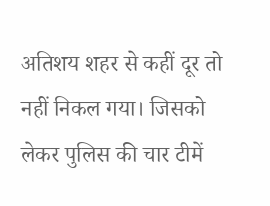अतिशय शहर से कहीं दूर तो नहीं निकल गया। जिसको लेकर पुलिस की चार टीमें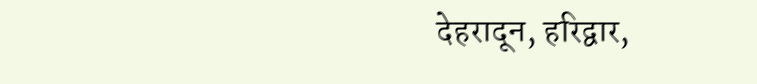देहरादून, हरिद्वार,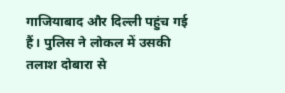गाजियाबाद और दिल्ली पहुंच गई हैं। पुलिस ने लोकल में उसकी तलाश दोबारा से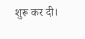शुरू कर दी।